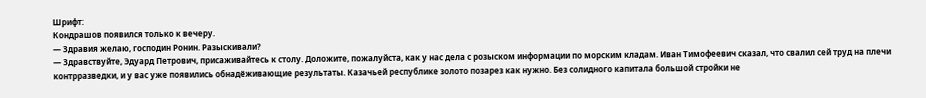Шрифт:
Кондрашов появился только к вечеру.
— Здравия желаю, господин Ронин. Разыскивали?
— Здравствуйте, Эдуард Петрович, присаживайтесь к столу. Доложите, пожалуйста, как у нас дела с розыском информации по морским кладам. Иван Тимофеевич сказал, что свалил сей труд на плечи контрразведки, и у вас уже появились обнадёживающие результаты. Казачьей республике золото позарез как нужно. Без солидного капитала большой стройки не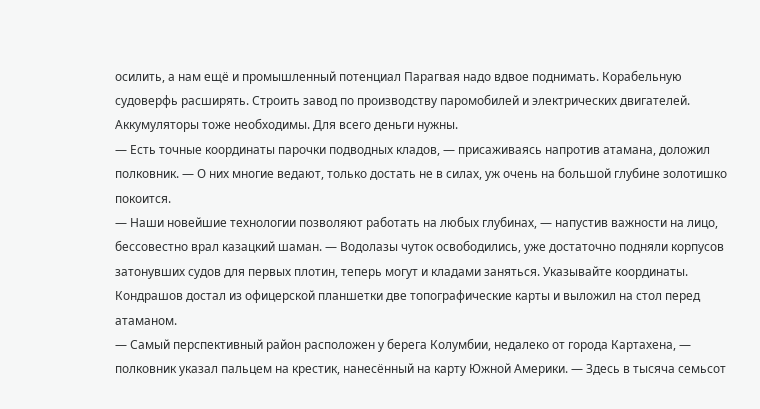осилить, а нам ещё и промышленный потенциал Парагвая надо вдвое поднимать. Корабельную судоверфь расширять. Строить завод по производству паромобилей и электрических двигателей. Аккумуляторы тоже необходимы. Для всего деньги нужны.
— Есть точные координаты парочки подводных кладов, — присаживаясь напротив атамана, доложил полковник. — О них многие ведают, только достать не в силах, уж очень на большой глубине золотишко покоится.
— Наши новейшие технологии позволяют работать на любых глубинах, — напустив важности на лицо, бессовестно врал казацкий шаман. — Водолазы чуток освободились, уже достаточно подняли корпусов затонувших судов для первых плотин, теперь могут и кладами заняться. Указывайте координаты.
Кондрашов достал из офицерской планшетки две топографические карты и выложил на стол перед атаманом.
— Самый перспективный район расположен у берега Колумбии, недалеко от города Картахена, — полковник указал пальцем на крестик, нанесённый на карту Южной Америки. — Здесь в тысяча семьсот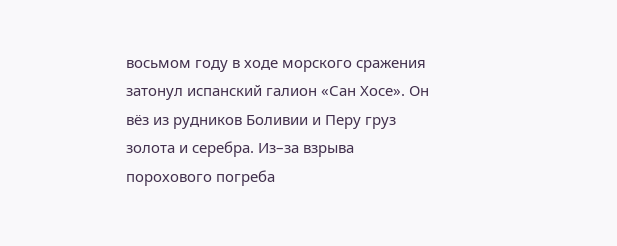восьмом году в ходе морского сражения затонул испанский галион «Сан Хосе». Он вёз из рудников Боливии и Перу груз золота и серебра. Из–за взрыва порохового погреба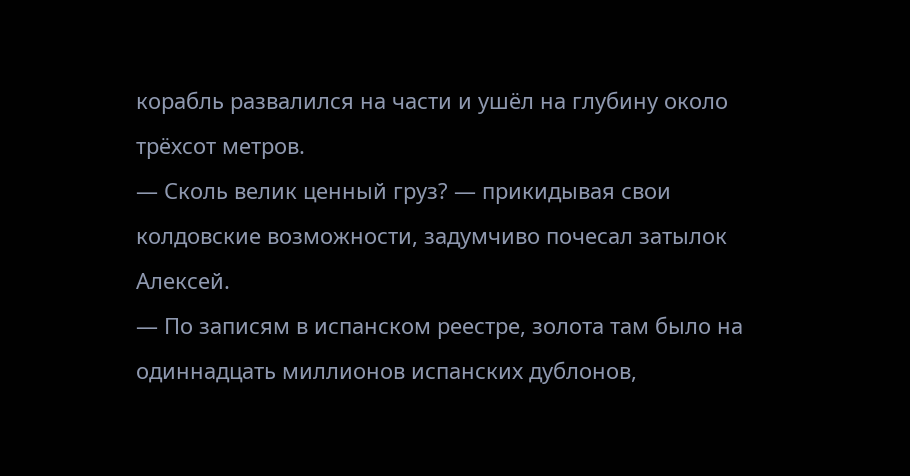корабль развалился на части и ушёл на глубину около трёхсот метров.
— Сколь велик ценный груз? — прикидывая свои колдовские возможности, задумчиво почесал затылок Алексей.
— По записям в испанском реестре, золота там было на одиннадцать миллионов испанских дублонов,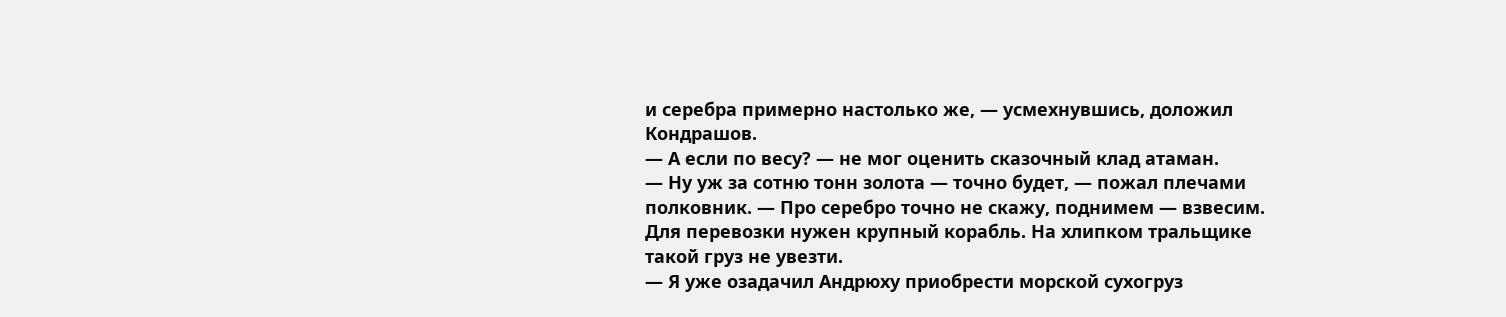и серебра примерно настолько же, — усмехнувшись, доложил Кондрашов.
— А если по весу? — не мог оценить сказочный клад атаман.
— Ну уж за сотню тонн золота — точно будет, — пожал плечами полковник. — Про серебро точно не скажу, поднимем — взвесим. Для перевозки нужен крупный корабль. На хлипком тральщике такой груз не увезти.
— Я уже озадачил Андрюху приобрести морской сухогруз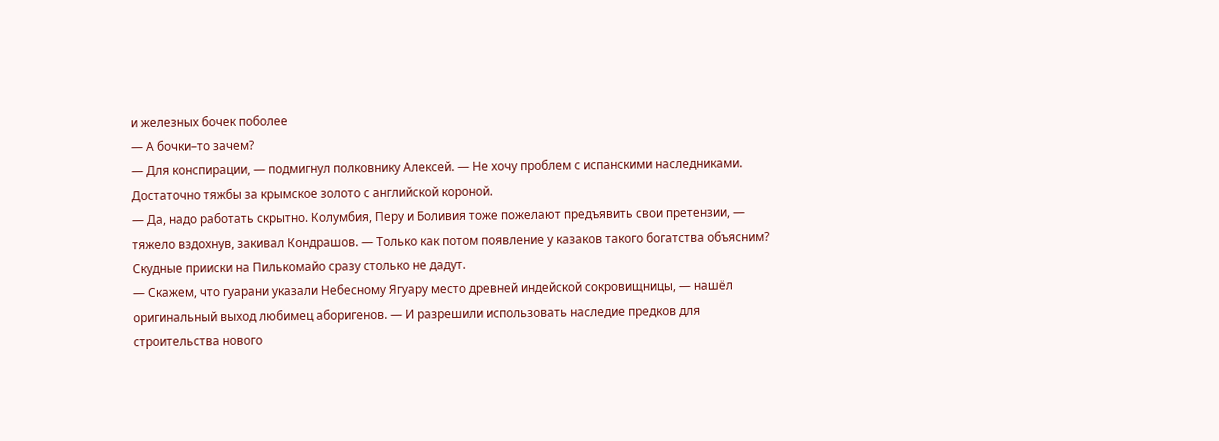и железных бочек поболее
— А бочки–то зачем?
— Для конспирации, — подмигнул полковнику Алексей. — Не хочу проблем с испанскими наследниками. Достаточно тяжбы за крымское золото с английской короной.
— Да, надо работать скрытно. Колумбия, Перу и Боливия тоже пожелают предъявить свои претензии, — тяжело вздохнув, закивал Кондрашов. — Только как потом появление у казаков такого богатства объясним? Скудные прииски на Пилькомайо сразу столько не дадут.
— Скажем, что гуарани указали Небесному Ягуару место древней индейской сокровищницы, — нашёл оригинальный выход любимец аборигенов. — И разрешили использовать наследие предков для строительства нового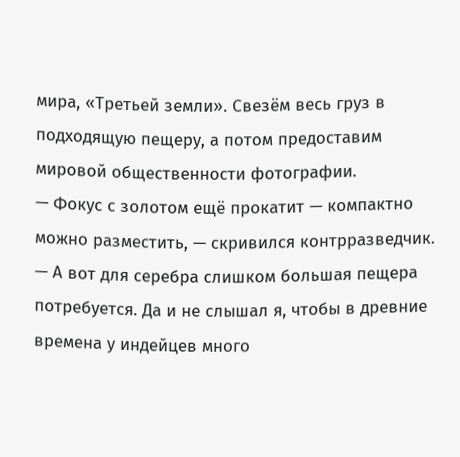мира, «Третьей земли». Свезём весь груз в подходящую пещеру, а потом предоставим мировой общественности фотографии.
— Фокус с золотом ещё прокатит — компактно можно разместить, — скривился контрразведчик. — А вот для серебра слишком большая пещера потребуется. Да и не слышал я, чтобы в древние времена у индейцев много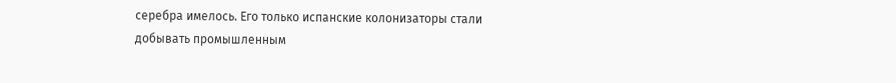серебра имелось. Его только испанские колонизаторы стали добывать промышленным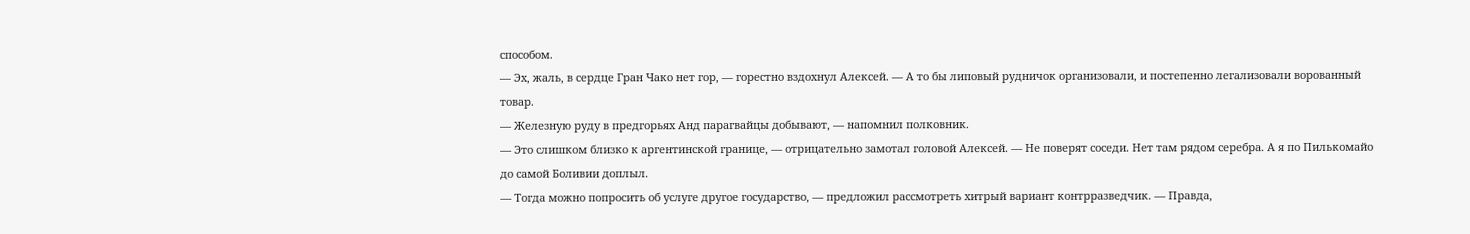способом.
— Эх, жаль, в сердце Гран Чако нет гор, — горестно вздохнул Алексей. — А то бы липовый рудничок организовали, и постепенно легализовали ворованный товар.
— Железную руду в предгорьях Анд парагвайцы добывают, — напомнил полковник.
— Это слишком близко к аргентинской границе, — отрицательно замотал головой Алексей. — Не поверят соседи. Нет там рядом серебра. А я по Пилькомайо до самой Боливии доплыл.
— Тогда можно попросить об услуге другое государство, — предложил рассмотреть хитрый вариант контрразведчик. — Правда,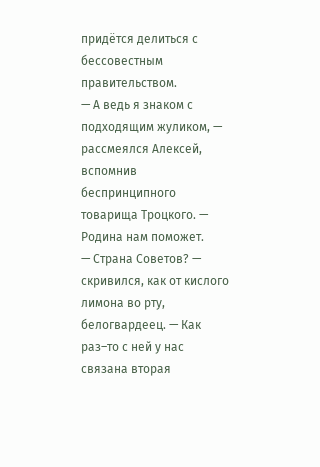придётся делиться с бессовестным правительством.
— А ведь я знаком с подходящим жуликом, — рассмеялся Алексей, вспомнив беспринципного товарища Троцкого. — Родина нам поможет.
— Страна Советов? — скривился, как от кислого лимона во рту, белогвардеец. — Как раз–то с ней у нас связана вторая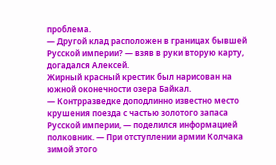проблема.
— Другой клад расположен в границах бывшей Русской империи? — взяв в руки вторую карту, догадался Алексей.
Жирный красный крестик был нарисован на южной оконечности озера Байкал.
— Контрразведке доподлинно известно место крушения поезда с частью золотого запаса Русской империи, — поделился информацией полковник. — При отступлении армии Колчака зимой этого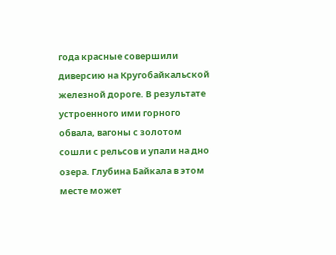года красные совершили диверсию на Кругобайкальской железной дороге. В результате устроенного ими горного обвала, вагоны с золотом сошли с рельсов и упали на дно озера. Глубина Байкала в этом месте может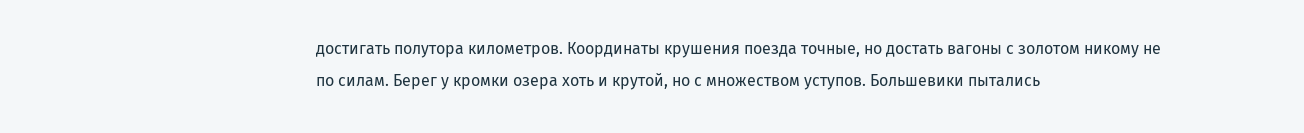достигать полутора километров. Координаты крушения поезда точные, но достать вагоны с золотом никому не по силам. Берег у кромки озера хоть и крутой, но с множеством уступов. Большевики пытались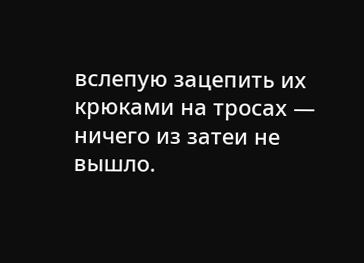вслепую зацепить их крюками на тросах — ничего из затеи не вышло.